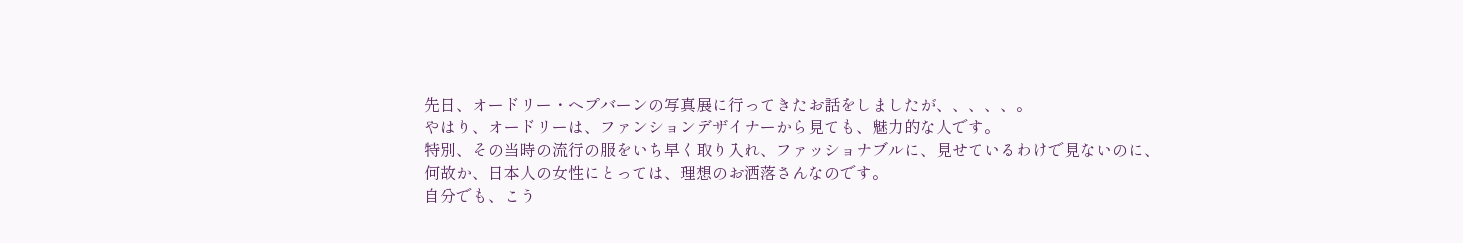先日、オードリー・ヘプバーンの写真展に行ってきたお話をしましたが、、、、、。
やはり、オードリーは、ファンションデザイナーから見ても、魅力的な人です。
特別、その当時の流行の服をいち早く取り入れ、ファッショナブルに、見せているわけで見ないのに、何故か、日本人の女性にとっては、理想のお洒落さんなのです。
自分でも、こう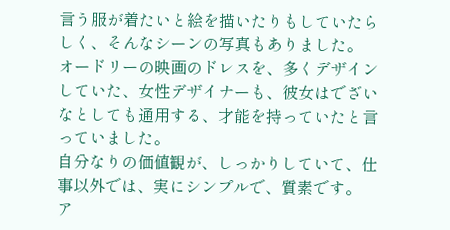言う服が着たいと絵を描いたりもしていたらしく、そんなシーンの写真もありました。
オードリーの映画のドレスを、多くデザインしていた、女性デザイナーも、彼女はでざいなとしても通用する、才能を持っていたと言っていました。
自分なりの価値観が、しっかりしていて、仕事以外では、実にシンプルで、質素です。
ア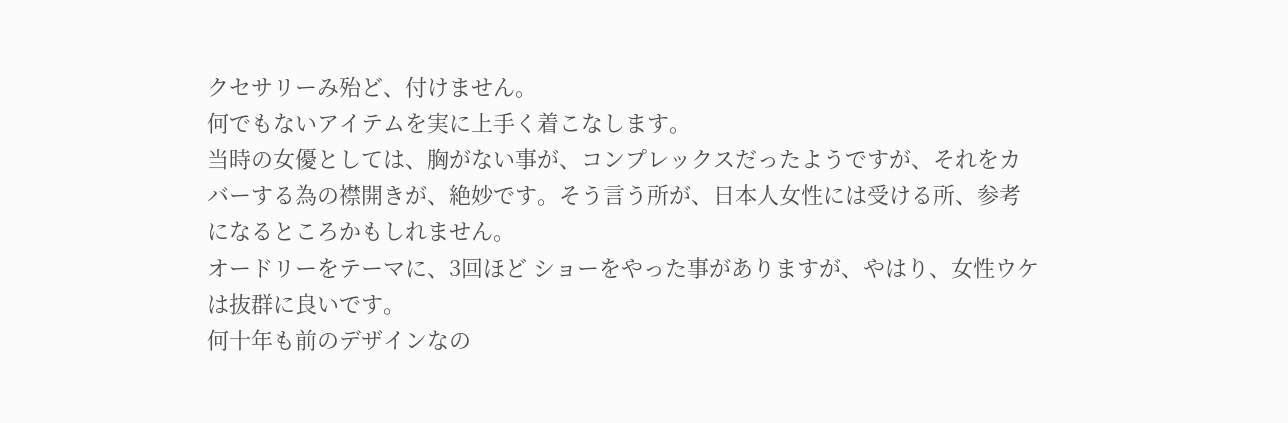クセサリーみ殆ど、付けません。
何でもないアイテムを実に上手く着こなします。
当時の女優としては、胸がない事が、コンプレックスだったようですが、それをカバーする為の襟開きが、絶妙です。そう言う所が、日本人女性には受ける所、参考になるところかもしれません。
オードリーをテーマに、3回ほど ショーをやった事がありますが、やはり、女性ウケは抜群に良いです。
何十年も前のデザインなの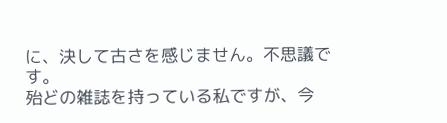に、決して古さを感じません。不思議です。
殆どの雑誌を持っている私ですが、今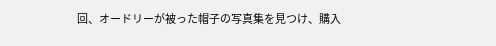回、オードリーが被った帽子の写真集を見つけ、購入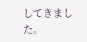してきました。